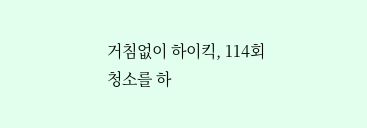거침없이 하이킥, 114회
청소를 하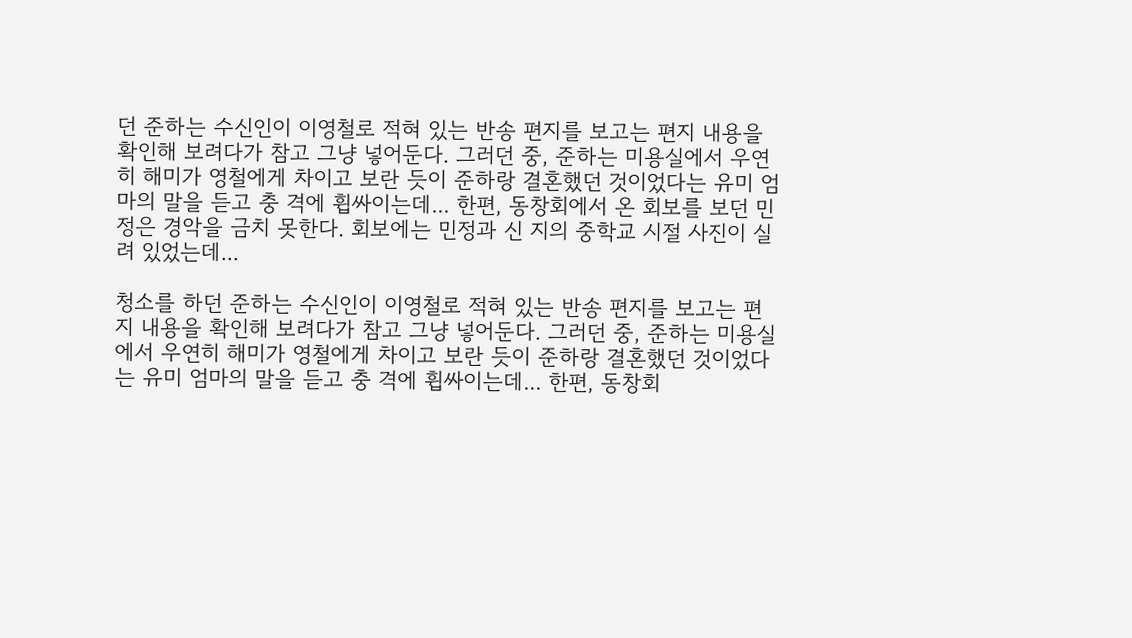던 준하는 수신인이 이영철로 적혀 있는 반송 편지를 보고는 편지 내용을 확인해 보려다가 참고 그냥 넣어둔다. 그러던 중, 준하는 미용실에서 우연히 해미가 영철에게 차이고 보란 듯이 준하랑 결혼했던 것이었다는 유미 엄마의 말을 듣고 충 격에 휩싸이는데... 한편, 동창회에서 온 회보를 보던 민정은 경악을 금치 못한다. 회보에는 민정과 신 지의 중학교 시절 사진이 실려 있었는데...

청소를 하던 준하는 수신인이 이영철로 적혀 있는 반송 편지를 보고는 편지 내용을 확인해 보려다가 참고 그냥 넣어둔다. 그러던 중, 준하는 미용실에서 우연히 해미가 영철에게 차이고 보란 듯이 준하랑 결혼했던 것이었다는 유미 엄마의 말을 듣고 충 격에 휩싸이는데... 한편, 동창회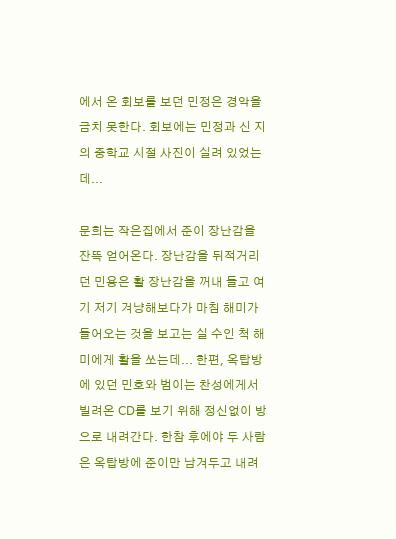에서 온 회보를 보던 민정은 경악을 금치 못한다. 회보에는 민정과 신 지의 중학교 시절 사진이 실려 있었는데...

문희는 작은집에서 준이 장난감을 잔뜩 얻어온다. 장난감을 뒤적거리던 민용은 활 장난감을 꺼내 들고 여기 저기 겨냥해보다가 마침 해미가 들어오는 것을 보고는 실 수인 척 해미에게 활을 쏘는데... 한편, 옥탑방에 있던 민호와 범이는 찬성에게서 빌려온 CD를 보기 위해 정신없이 방으로 내려간다. 한참 후에야 두 사람은 옥탑방에 준이만 남겨두고 내려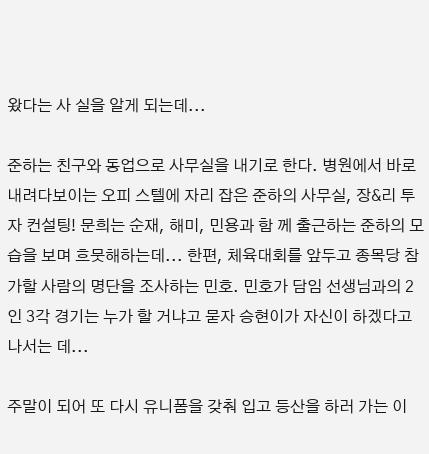왔다는 사 실을 알게 되는데...

준하는 친구와 동업으로 사무실을 내기로 한다. 병원에서 바로 내려다보이는 오피 스텔에 자리 잡은 준하의 사무실, 장&리 투자 컨설팅! 문희는 순재, 해미, 민용과 함 께 출근하는 준하의 모습을 보며 흐뭇해하는데... 한편, 체육대회를 앞두고 종목당 참가할 사람의 명단을 조사하는 민호. 민호가 담임 선생님과의 2인 3각 경기는 누가 할 거냐고 묻자 승현이가 자신이 하겠다고 나서는 데...

주말이 되어 또 다시 유니폼을 갖춰 입고 등산을 하러 가는 이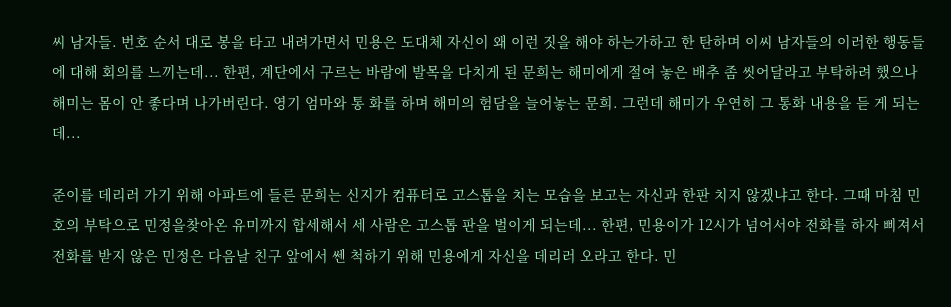씨 남자들. 번호 순서 대로 봉을 타고 내려가면서 민용은 도대체 자신이 왜 이런 짓을 해야 하는가하고 한 탄하며 이씨 남자들의 이러한 행동들에 대해 회의를 느끼는데... 한편, 계단에서 구르는 바람에 발목을 다치게 된 문희는 해미에게 절여 놓은 배추 좀 씻어달라고 부탁하려 했으나 해미는 몸이 안 좋다며 나가버린다. 영기 엄마와 통 화를 하며 해미의 험담을 늘어놓는 문희. 그런데 해미가 우연히 그 통화 내용을 듣 게 되는데...

준이를 데리러 가기 위해 아파트에 들른 문희는 신지가 컴퓨터로 고스톱을 치는 모습을 보고는 자신과 한판 치지 않겠냐고 한다. 그때 마침 민호의 부탁으로 민정을찾아온 유미까지 합세해서 세 사람은 고스톱 판을 벌이게 되는데... 한편, 민용이가 12시가 넘어서야 전화를 하자 삐져서 전화를 받지 않은 민정은 다음날 친구 앞에서 쎈 척하기 위해 민용에게 자신을 데리러 오라고 한다. 민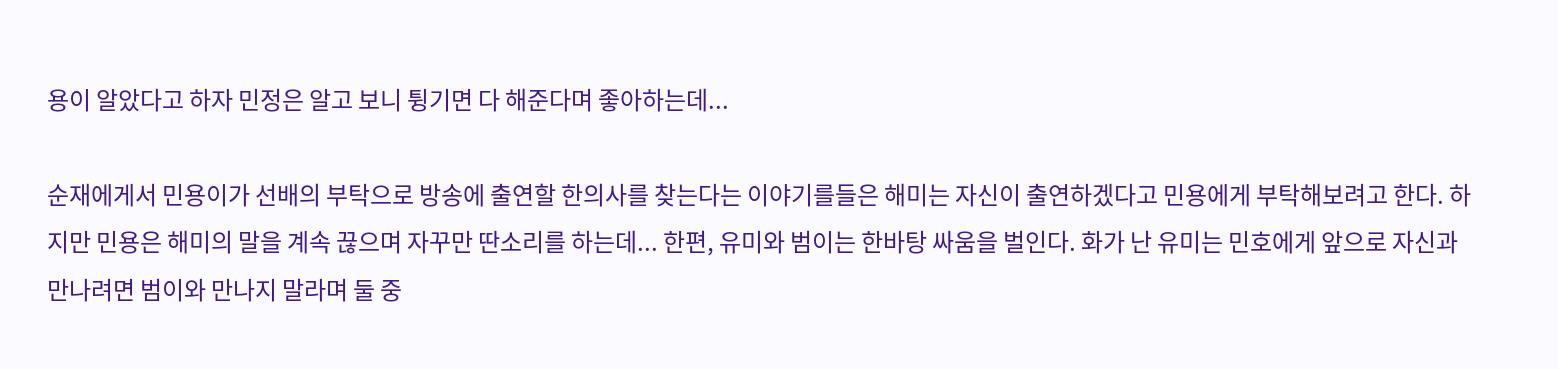용이 알았다고 하자 민정은 알고 보니 튕기면 다 해준다며 좋아하는데...

순재에게서 민용이가 선배의 부탁으로 방송에 출연할 한의사를 찾는다는 이야기를들은 해미는 자신이 출연하겠다고 민용에게 부탁해보려고 한다. 하지만 민용은 해미의 말을 계속 끊으며 자꾸만 딴소리를 하는데... 한편, 유미와 범이는 한바탕 싸움을 벌인다. 화가 난 유미는 민호에게 앞으로 자신과 만나려면 범이와 만나지 말라며 둘 중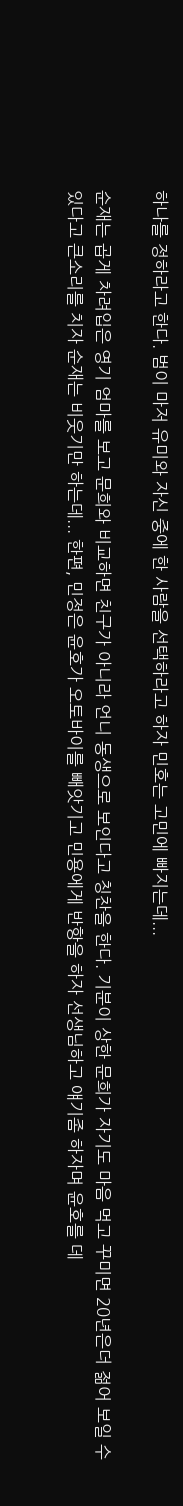하나를 정하라고 한다. 범이 마저 유미와 자신 중에 한 사람을 선택하라고 하자 민호는 고민에 빠지는데...

순재는 곱게 차려입은 영기 엄마를 보고 문희와 비교하면 친구가 아니라 언니 동생으로 보인다고 칭찬을 한다. 기분이 상한 문희가 자기도 마음 먹고 꾸미면 20년은더 젊어 보일 수 있다고 큰소리를 치자 순재는 비웃기만 하는데... 한편, 민정은 윤호가 오토바이를 빼앗기고 민용에게 반항을 하자 선생님하고 얘기좀 하자며 윤호를 데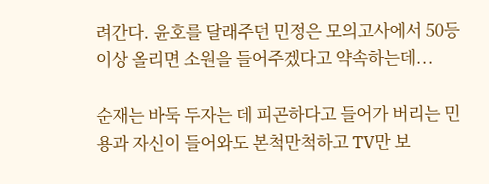려간다. 윤호를 달래주던 민정은 모의고사에서 50등 이상 올리면 소원을 들어주겠다고 약속하는데...

순재는 바둑 두자는 데 피곤하다고 들어가 버리는 민용과 자신이 들어와도 본척만척하고 TV만 보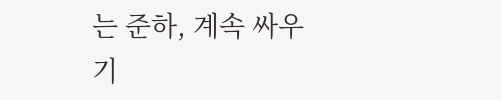는 준하, 계속 싸우기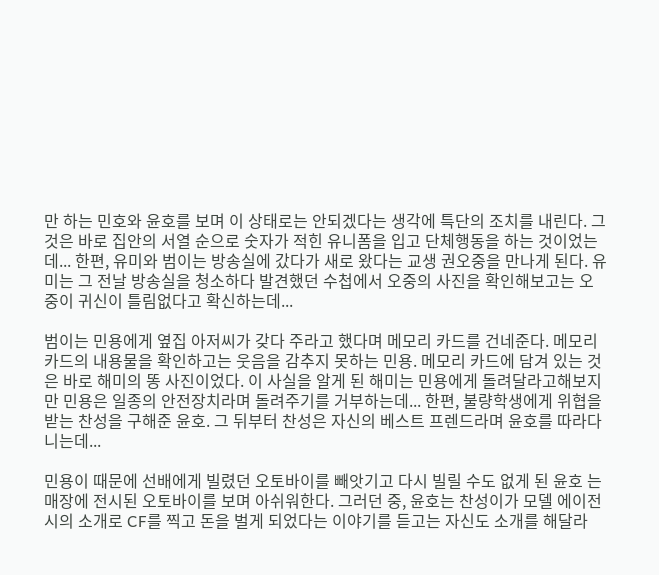만 하는 민호와 윤호를 보며 이 상태로는 안되겠다는 생각에 특단의 조치를 내린다. 그것은 바로 집안의 서열 순으로 숫자가 적힌 유니폼을 입고 단체행동을 하는 것이었는데... 한편, 유미와 범이는 방송실에 갔다가 새로 왔다는 교생 권오중을 만나게 된다. 유미는 그 전날 방송실을 청소하다 발견했던 수첩에서 오중의 사진을 확인해보고는 오중이 귀신이 틀림없다고 확신하는데...

범이는 민용에게 옆집 아저씨가 갖다 주라고 했다며 메모리 카드를 건네준다. 메모리 카드의 내용물을 확인하고는 웃음을 감추지 못하는 민용. 메모리 카드에 담겨 있는 것은 바로 해미의 똥 사진이었다. 이 사실을 알게 된 해미는 민용에게 돌려달라고해보지만 민용은 일종의 안전장치라며 돌려주기를 거부하는데... 한편, 불량학생에게 위협을 받는 찬성을 구해준 윤호. 그 뒤부터 찬성은 자신의 베스트 프렌드라며 윤호를 따라다니는데...

민용이 때문에 선배에게 빌렸던 오토바이를 빼앗기고 다시 빌릴 수도 없게 된 윤호 는 매장에 전시된 오토바이를 보며 아쉬워한다. 그러던 중, 윤호는 찬성이가 모델 에이전시의 소개로 CF를 찍고 돈을 벌게 되었다는 이야기를 듣고는 자신도 소개를 해달라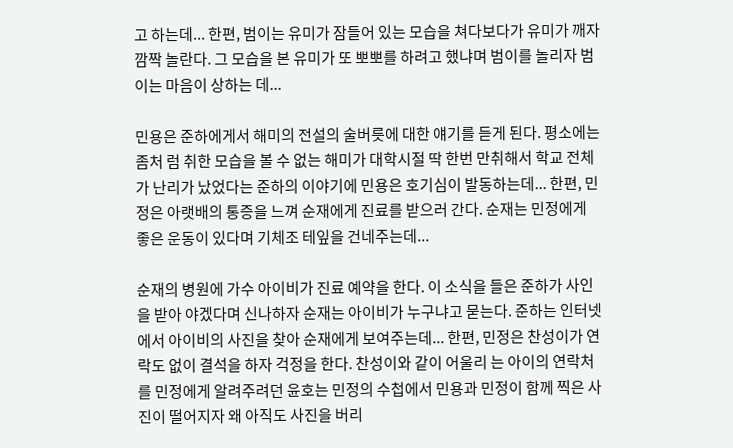고 하는데... 한편, 범이는 유미가 잠들어 있는 모습을 쳐다보다가 유미가 깨자 깜짝 놀란다. 그 모습을 본 유미가 또 뽀뽀를 하려고 했냐며 범이를 놀리자 범이는 마음이 상하는 데...

민용은 준하에게서 해미의 전설의 술버릇에 대한 얘기를 듣게 된다. 평소에는 좀처 럼 취한 모습을 볼 수 없는 해미가 대학시절 딱 한번 만취해서 학교 전체가 난리가 났었다는 준하의 이야기에 민용은 호기심이 발동하는데... 한편, 민정은 아랫배의 통증을 느껴 순재에게 진료를 받으러 간다. 순재는 민정에게 좋은 운동이 있다며 기체조 테잎을 건네주는데...

순재의 병원에 가수 아이비가 진료 예약을 한다. 이 소식을 들은 준하가 사인을 받아 야겠다며 신나하자 순재는 아이비가 누구냐고 묻는다. 준하는 인터넷에서 아이비의 사진을 찾아 순재에게 보여주는데... 한편, 민정은 찬성이가 연락도 없이 결석을 하자 걱정을 한다. 찬성이와 같이 어울리 는 아이의 연락처를 민정에게 알려주려던 윤호는 민정의 수첩에서 민용과 민정이 함께 찍은 사진이 떨어지자 왜 아직도 사진을 버리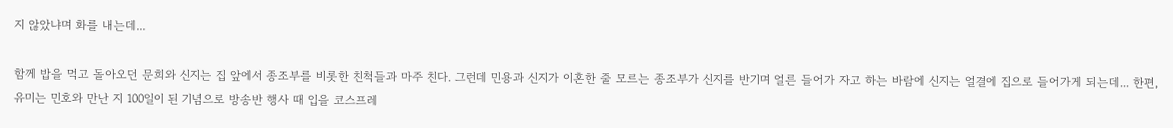지 않았냐며 화를 내는데...

함께 밥을 먹고 돌아오던 문희와 신지는 집 앞에서 종조부를 비롯한 친척들과 마주 친다. 그런데 민용과 신지가 이혼한 줄 모르는 종조부가 신지를 반기며 얼른 들어가 자고 하는 바람에 신지는 얼결에 집으로 들어가게 되는데... 한편, 유미는 민호와 만난 지 100일이 된 기념으로 방송반 행사 때 입을 코스프레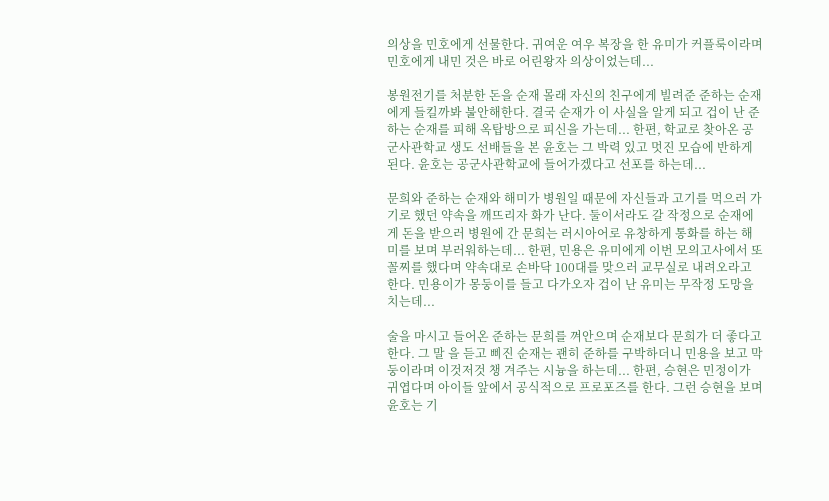의상을 민호에게 선물한다. 귀여운 여우 복장을 한 유미가 커플룩이라며 민호에게 내민 것은 바로 어린왕자 의상이었는데...

봉원전기를 처분한 돈을 순재 몰래 자신의 친구에게 빌려준 준하는 순재에게 들킬까봐 불안해한다. 결국 순재가 이 사실을 알게 되고 겁이 난 준하는 순재를 피해 옥탑방으로 피신을 가는데... 한편, 학교로 찾아온 공군사관학교 생도 선배들을 본 윤호는 그 박력 있고 멋진 모습에 반하게 된다. 윤호는 공군사관학교에 들어가겠다고 선포를 하는데...

문희와 준하는 순재와 해미가 병원일 때문에 자신들과 고기를 먹으러 가기로 했던 약속을 깨뜨리자 화가 난다. 둘이서라도 갈 작정으로 순재에게 돈을 받으러 병원에 간 문희는 러시아어로 유창하게 통화를 하는 해미를 보며 부러워하는데... 한편, 민용은 유미에게 이번 모의고사에서 또 꼴찌를 했다며 약속대로 손바닥 100대를 맞으러 교무실로 내려오라고 한다. 민용이가 몽둥이를 들고 다가오자 겁이 난 유미는 무작정 도망을 치는데...

술을 마시고 들어온 준하는 문희를 껴안으며 순재보다 문희가 더 좋다고 한다. 그 말 을 듣고 삐진 순재는 괜히 준하를 구박하더니 민용을 보고 막둥이라며 이것저것 챙 겨주는 시늉을 하는데... 한편, 승현은 민정이가 귀엽다며 아이들 앞에서 공식적으로 프로포즈를 한다. 그런 승현을 보며 윤호는 기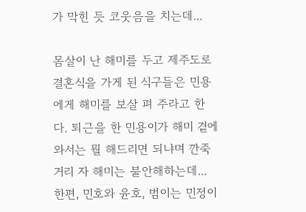가 막힌 듯 코웃음을 치는데...

몸살이 난 해미를 두고 제주도로 결혼식을 가게 된 식구들은 민용에게 해미를 보살 펴 주라고 한다. 퇴근을 한 민용이가 해미 곁에 와서는 뭘 해드리면 되냐며 깐죽거리 자 해미는 불안해하는데... 한편, 민호와 윤호, 범이는 민정이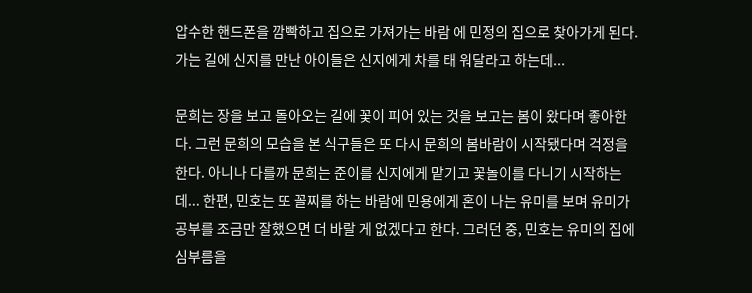압수한 핸드폰을 깜빡하고 집으로 가져가는 바람 에 민정의 집으로 찾아가게 된다. 가는 길에 신지를 만난 아이들은 신지에게 차를 태 워달라고 하는데...

문희는 장을 보고 돌아오는 길에 꽃이 피어 있는 것을 보고는 봄이 왔다며 좋아한 다. 그런 문희의 모습을 본 식구들은 또 다시 문희의 봄바람이 시작됐다며 걱정을 한다. 아니나 다를까 문희는 준이를 신지에게 맡기고 꽃놀이를 다니기 시작하는데... 한편, 민호는 또 꼴찌를 하는 바람에 민용에게 혼이 나는 유미를 보며 유미가 공부를 조금만 잘했으면 더 바랄 게 없겠다고 한다. 그러던 중, 민호는 유미의 집에 심부름을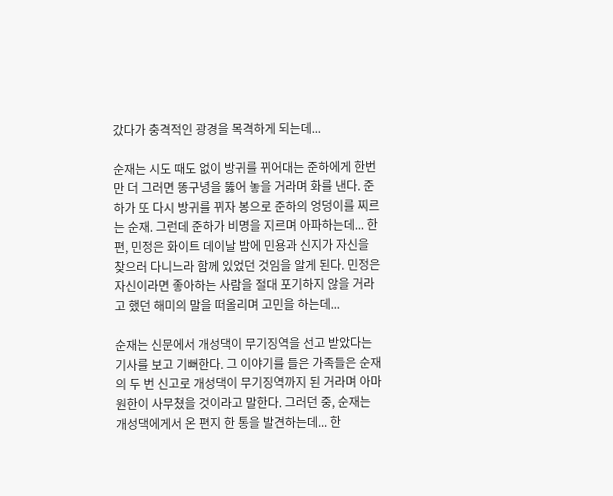갔다가 충격적인 광경을 목격하게 되는데...

순재는 시도 때도 없이 방귀를 뀌어대는 준하에게 한번만 더 그러면 똥구녕을 뚫어 놓을 거라며 화를 낸다. 준하가 또 다시 방귀를 뀌자 봉으로 준하의 엉덩이를 찌르는 순재. 그런데 준하가 비명을 지르며 아파하는데... 한편, 민정은 화이트 데이날 밤에 민용과 신지가 자신을 찾으러 다니느라 함께 있었던 것임을 알게 된다. 민정은 자신이라면 좋아하는 사람을 절대 포기하지 않을 거라고 했던 해미의 말을 떠올리며 고민을 하는데...

순재는 신문에서 개성댁이 무기징역을 선고 받았다는 기사를 보고 기뻐한다. 그 이야기를 들은 가족들은 순재의 두 번 신고로 개성댁이 무기징역까지 된 거라며 아마 원한이 사무쳤을 것이라고 말한다. 그러던 중, 순재는 개성댁에게서 온 편지 한 통을 발견하는데... 한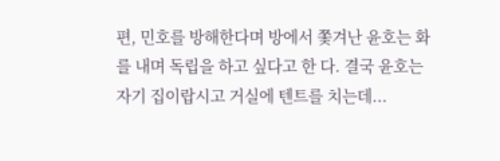편, 민호를 방해한다며 방에서 쫓겨난 윤호는 화를 내며 독립을 하고 싶다고 한 다. 결국 윤호는 자기 집이랍시고 거실에 텐트를 치는데...